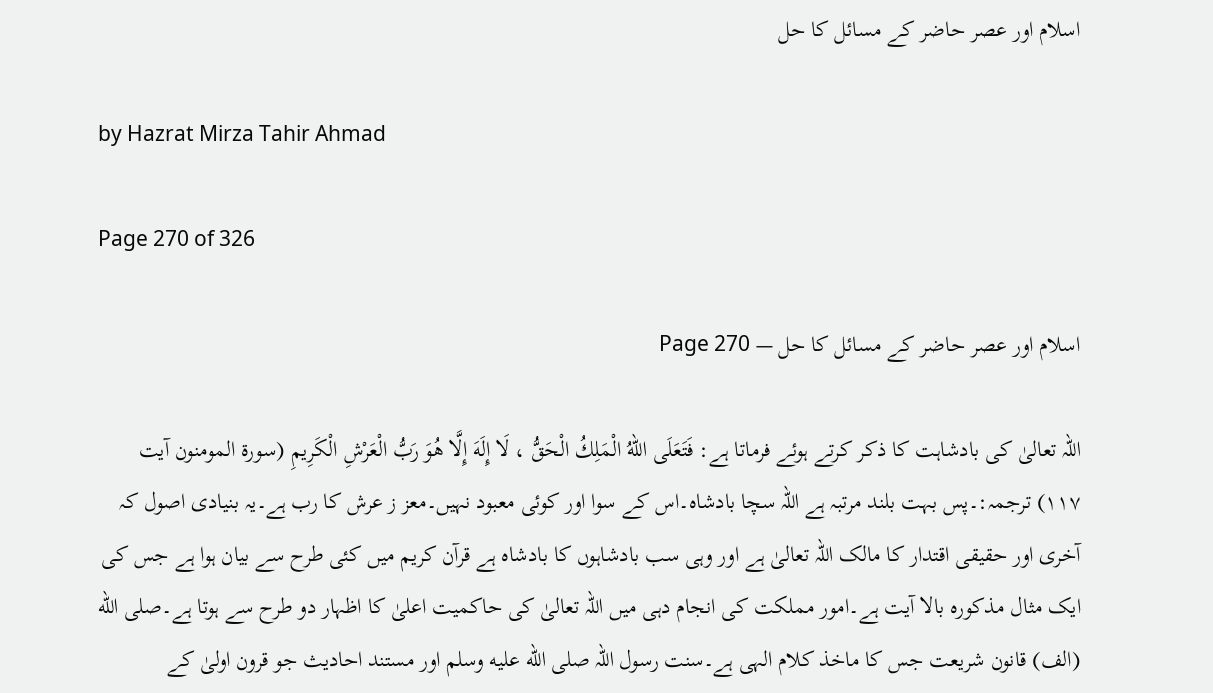اسلام اور عصر حاضر کے مسائل کا حل

by Hazrat Mirza Tahir Ahmad

Page 270 of 326

اسلام اور عصر حاضر کے مسائل کا حل — Page 270

اللہ تعالیٰ کی بادشاہت کا ذکر کرتے ہوئے فرماتا ہے: فَتَعَلَى اللهُ الْمَلِكُ الْحَقُّ ، لَا إِلَهَ إِلَّا هُوَ رَبُّ الْعَرْشِ الْكَرِيمِ (سورۃ المومنون آیت ۱۱۷) ترجمہ:۔پس بہت بلند مرتبہ ہے اللہ سچا بادشاہ۔اس کے سوا اور کوئی معبود نہیں۔معز ز عرش کا رب ہے۔یہ بنیادی اصول کہ آخری اور حقیقی اقتدار کا مالک اللہ تعالیٰ ہے اور وہی سب بادشاہوں کا بادشاہ ہے قرآن کریم میں کئی طرح سے بیان ہوا ہے جس کی ایک مثال مذکورہ بالا آیت ہے۔امور مملکت کی انجام دہی میں اللہ تعالیٰ کی حاکمیت اعلیٰ کا اظہار دو طرح سے ہوتا ہے۔صلى الله (الف) قانون شریعت جس کا ماخذ کلام الہی ہے۔سنت رسول اللہ صلى الله عليه وسلم اور مستند احادیث جو قرون اولیٰ کے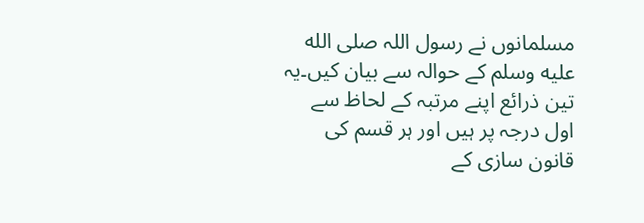مسلمانوں نے رسول اللہ صلى الله عليه وسلم کے حوالہ سے بیان کیں۔یہ تین ذرائع اپنے مرتبہ کے لحاظ سے اول درجہ پر ہیں اور ہر قسم کی قانون سازی کے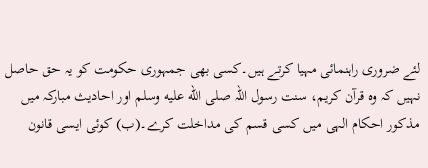لئے ضروری راہنمائی مہیا کرتے ہیں۔کسی بھی جمہوری حکومت کو یہ حق حاصل نہیں کہ وہ قرآن کریم، سنت رسول اللہ صلى الله عليه وسلم اور احادیث مبارکہ میں مذکور احکام الہی میں کسی قسم کی مداخلت کرے۔(ب) کوئی ایسی قانون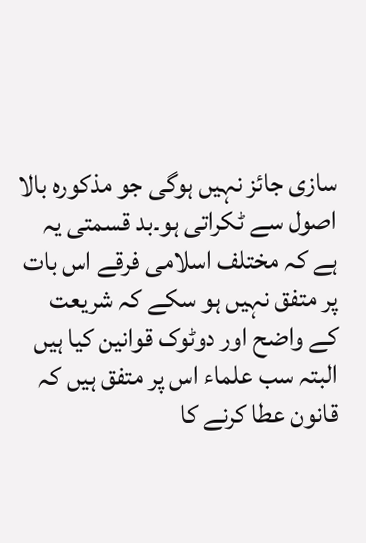سازی جائز نہیں ہوگی جو مذکورہ بالا اصول سے ٹکراتی ہو۔بد قسمتی یہ ہے کہ مختلف اسلامی فرقے اس بات پر متفق نہیں ہو سکے کہ شریعت کے واضح اور دوٹوک قوانین کیا ہیں البتہ سب علماء اس پر متفق ہیں کہ قانون عطا کرنے کا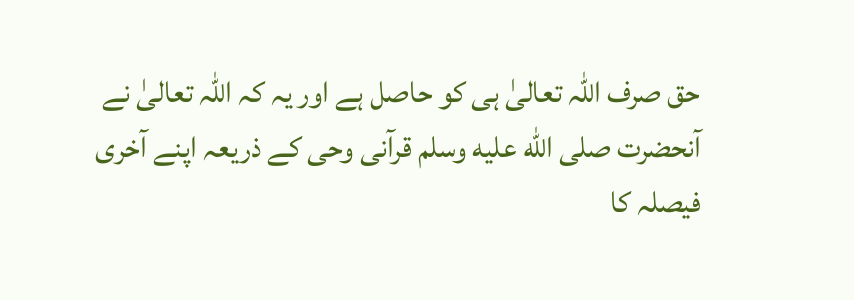حق صرف اللہ تعالیٰ ہی کو حاصل ہے اور یہ کہ اللہ تعالیٰ نے آنحضرت صلى الله عليه وسلم قرآنی وحی کے ذریعہ اپنے آخری فیصلہ کا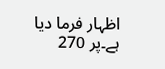اظہار فرما دیا ہے۔پر 270